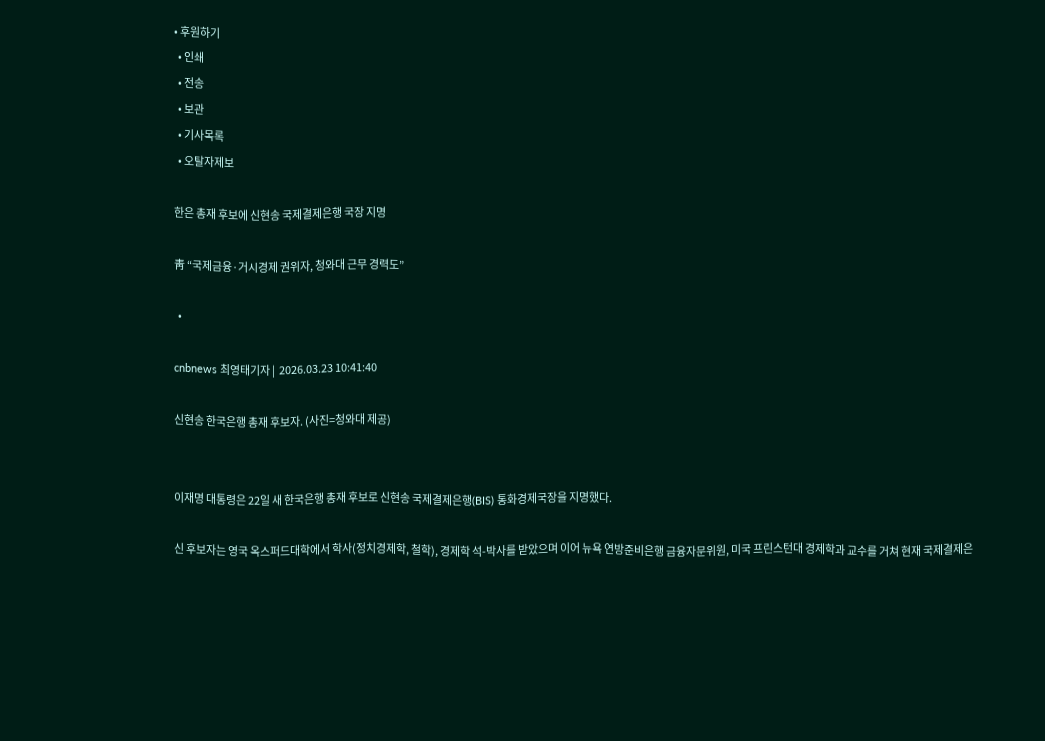• 후원하기
  • 인쇄
  • 전송
  • 보관
  • 기사목록
  • 오탈자제보

한은 총재 후보에 신현송 국제결제은행 국장 지명

靑 “국제금융·거시경제 권위자, 청와대 근무 경력도”

  •

cnbnews 최영태기자 |  2026.03.23 10:41:40

신현송 한국은행 총재 후보자. (사진=청와대 제공)


이재명 대통령은 22일 새 한국은행 총재 후보로 신현송 국제결제은행(BIS) 통화경제국장을 지명했다.

신 후보자는 영국 옥스퍼드대학에서 학사(정치경제학, 철학), 경제학 석-박사를 받았으며 이어 뉴욕 연방준비은행 금융자문위원, 미국 프린스턴대 경제학과 교수를 거쳐 현재 국제결제은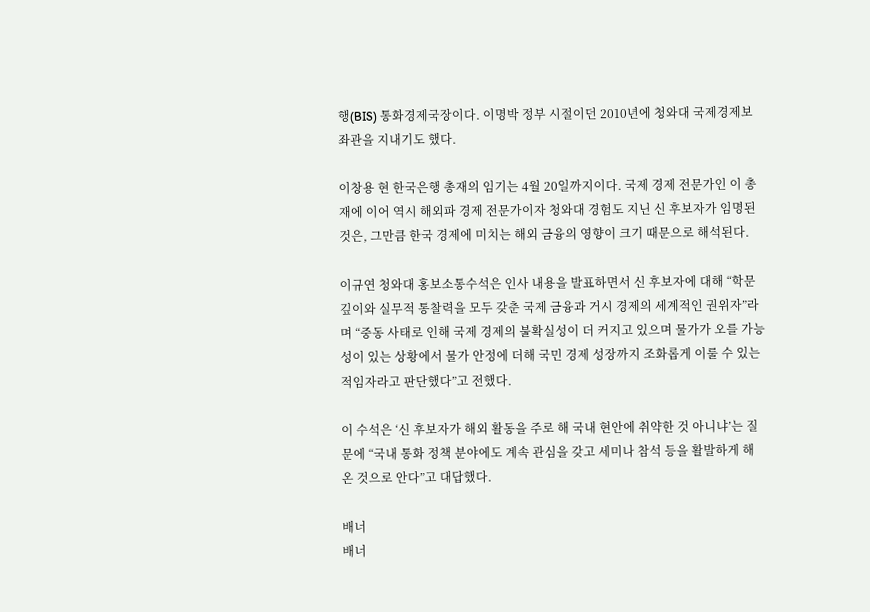행(BIS) 통화경제국장이다. 이명박 정부 시절이던 2010년에 청와대 국제경제보좌관을 지내기도 했다.

이창용 현 한국은행 총재의 임기는 4월 20일까지이다. 국제 경제 전문가인 이 총재에 이어 역시 해외파 경제 전문가이자 청와대 경험도 지닌 신 후보자가 임명된 것은, 그만큼 한국 경제에 미치는 해외 금융의 영향이 크기 때문으로 해석된다.

이규연 청와대 홍보소통수석은 인사 내용을 발표하면서 신 후보자에 대해 “학문 깊이와 실무적 통찰력을 모두 갖춘 국제 금융과 거시 경제의 세계적인 권위자”라며 “중동 사태로 인해 국제 경제의 불확실성이 더 커지고 있으며 물가가 오를 가능성이 있는 상황에서 물가 안정에 더해 국민 경제 성장까지 조화롭게 이룰 수 있는 적임자라고 판단했다”고 전했다.

이 수석은 ‘신 후보자가 해외 활동을 주로 해 국내 현안에 취약한 것 아니냐’는 질문에 “국내 통화 정책 분야에도 계속 관심을 갖고 세미나 참석 등을 활발하게 해 온 것으로 안다”고 대답했다.

배너
배너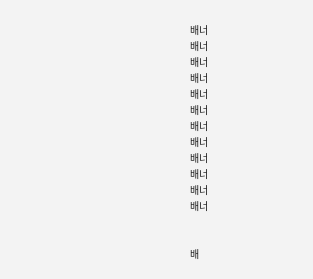배너
배너
배너
배너
배너
배너
배너
배너
배너
배너
배너
배너


배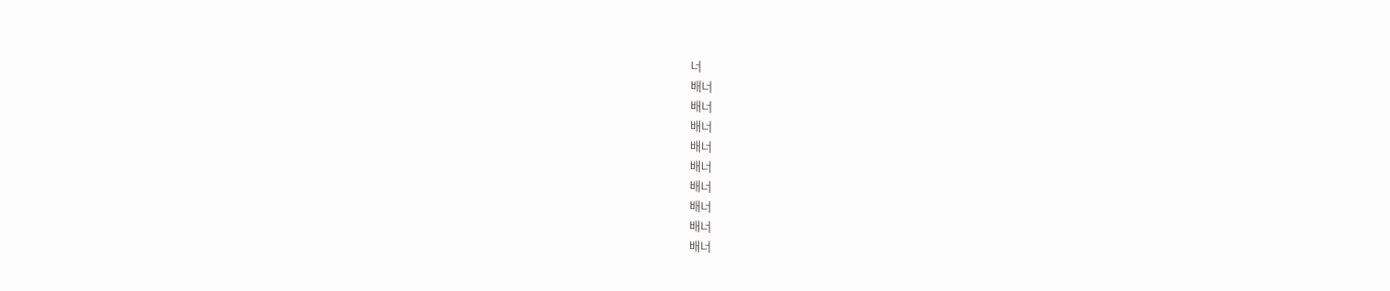너
배너
배너
배너
배너
배너
배너
배너
배너
배너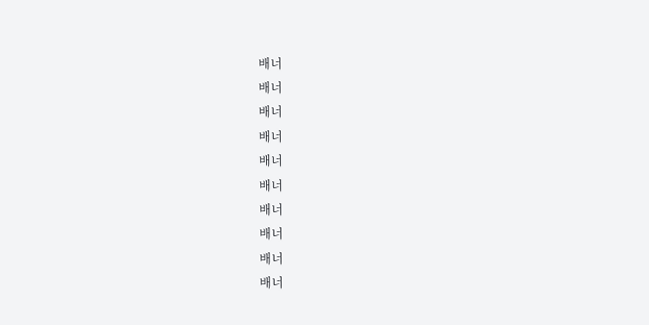배너
배너
배너
배너
배너
배너
배너
배너
배너
배너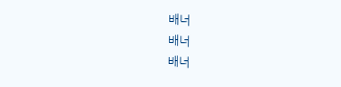배너
배너
배너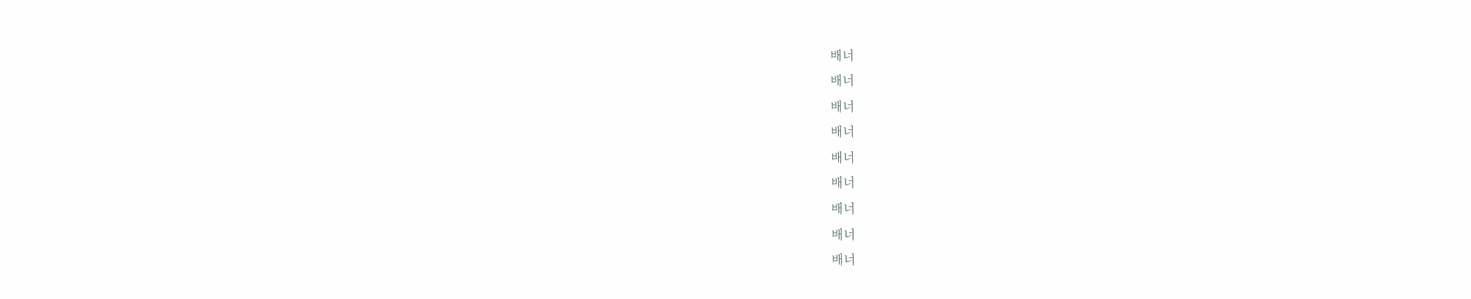배너
배너
배너
배너
배너
배너
배너
배너
배너